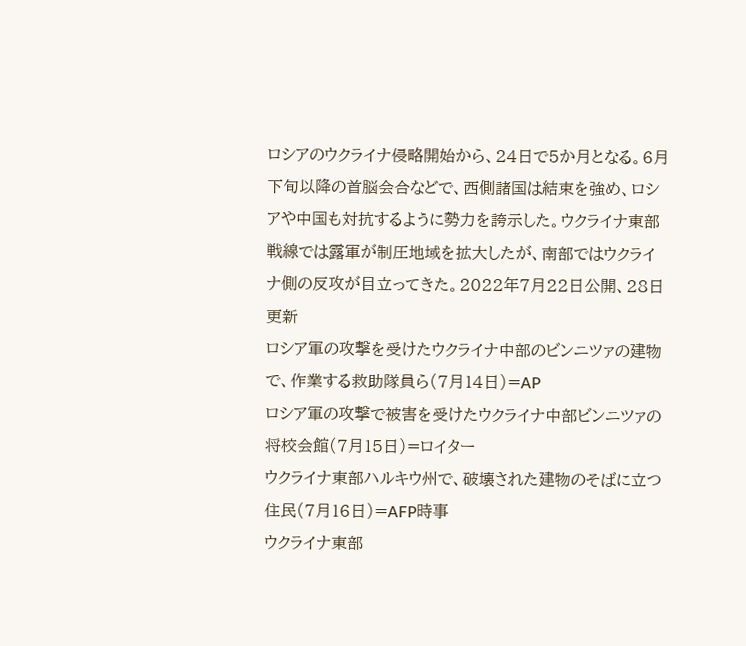ロシアのウクライナ侵略開始から、24日で5か月となる。6月下旬以降の首脳会合などで、西側諸国は結束を強め、ロシアや中国も対抗するように勢力を誇示した。ウクライナ東部戦線では露軍が制圧地域を拡大したが、南部ではウクライナ側の反攻が目立ってきた。2022年7月22日公開、28日更新
ロシア軍の攻撃を受けたウクライナ中部のビンニツァの建物で、作業する救助隊員ら(7月14日)=AP
ロシア軍の攻撃で被害を受けたウクライナ中部ビンニツァの将校会館(7月15日)=ロイター
ウクライナ東部ハルキウ州で、破壊された建物のそばに立つ住民(7月16日)=AFP時事
ウクライナ東部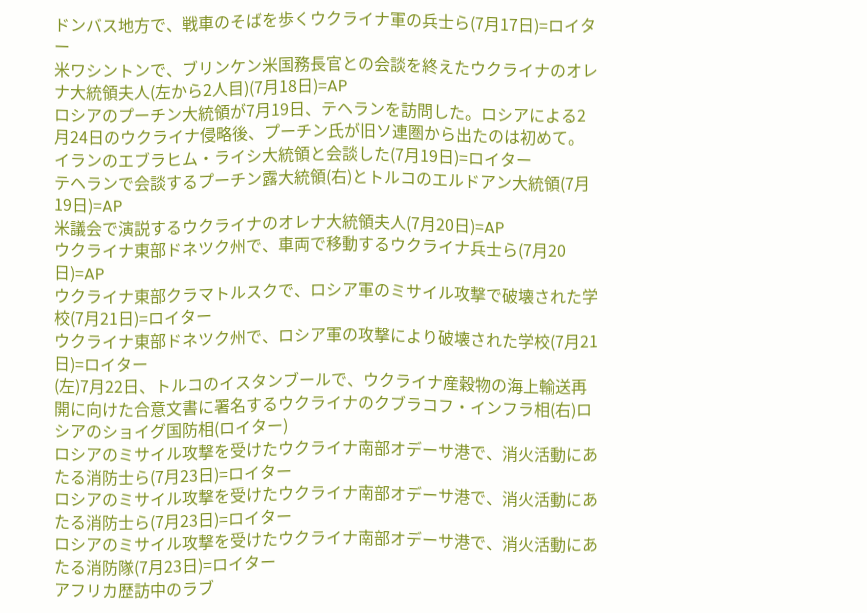ドンバス地方で、戦車のそばを歩くウクライナ軍の兵士ら(7月17日)=ロイター
米ワシントンで、ブリンケン米国務長官との会談を終えたウクライナのオレナ大統領夫人(左から2人目)(7月18日)=AP
ロシアのプーチン大統領が7月19日、テヘランを訪問した。ロシアによる2月24日のウクライナ侵略後、プーチン氏が旧ソ連圏から出たのは初めて。イランのエブラヒム・ライシ大統領と会談した(7月19日)=ロイター
テヘランで会談するプーチン露大統領(右)とトルコのエルドアン大統領(7月19日)=AP
米議会で演説するウクライナのオレナ大統領夫人(7月20日)=AP
ウクライナ東部ドネツク州で、車両で移動するウクライナ兵士ら(7月20日)=AP
ウクライナ東部クラマトルスクで、ロシア軍のミサイル攻撃で破壊された学校(7月21日)=ロイター
ウクライナ東部ドネツク州で、ロシア軍の攻撃により破壊された学校(7月21日)=ロイター
(左)7月22日、トルコのイスタンブールで、ウクライナ産穀物の海上輸送再開に向けた合意文書に署名するウクライナのクブラコフ・インフラ相(右)ロシアのショイグ国防相(ロイター)
ロシアのミサイル攻撃を受けたウクライナ南部オデーサ港で、消火活動にあたる消防士ら(7月23日)=ロイター
ロシアのミサイル攻撃を受けたウクライナ南部オデーサ港で、消火活動にあたる消防士ら(7月23日)=ロイター
ロシアのミサイル攻撃を受けたウクライナ南部オデーサ港で、消火活動にあたる消防隊(7月23日)=ロイター
アフリカ歴訪中のラブ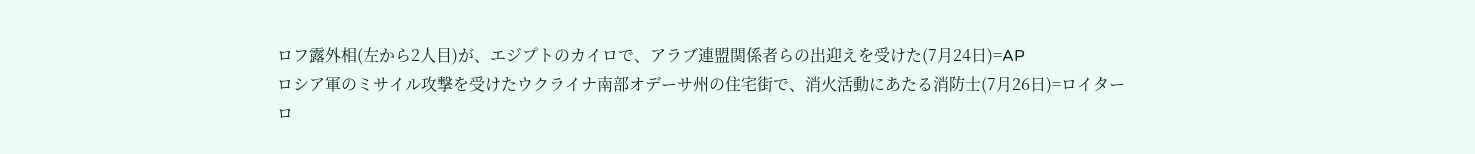ロフ露外相(左から2人目)が、エジプトのカイロで、アラブ連盟関係者らの出迎えを受けた(7月24日)=AP
ロシア軍のミサイル攻撃を受けたウクライナ南部オデーサ州の住宅街で、消火活動にあたる消防士(7月26日)=ロイター
ロ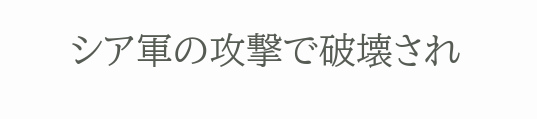シア軍の攻撃で破壊され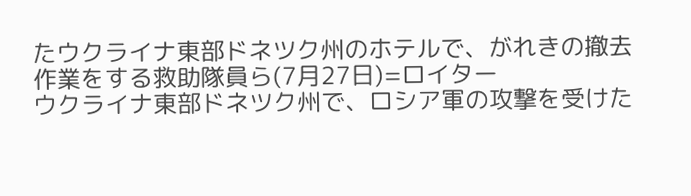たウクライナ東部ドネツク州のホテルで、がれきの撤去作業をする救助隊員ら(7月27日)=ロイター
ウクライナ東部ドネツク州で、ロシア軍の攻撃を受けた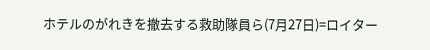ホテルのがれきを撤去する救助隊員ら(7月27日)=ロイター